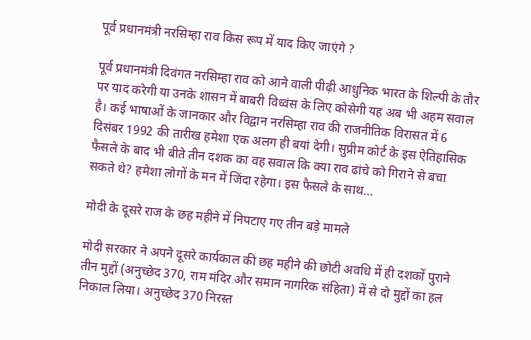पूर्व प्रधानमंत्री नरसिम्हा राव किस रूप में याद किए जाएंगे ?

पूर्व प्रधानमंत्री दिवंगत नरसिम्हा राव को आने वाली पीढ़ी आधुनिक भारत के शिल्पी के तौर पर याद करेगी या उनके शासन में बाबरी विध्वंस के लिए कोसेगी यह अब भी अहम सवाल है। कई भाषाओं के जानकार और विद्वान नरसिम्हा राव की राजनीतिक विरासत में 6 दिसंबर 1992 की तारीख हमेशा एक अलग ही बयां देगी। सुप्रीम कोर्ट के इस ऐतिहासिक फैसले के बाद भी बीते तीन दशक का वह सवाल कि क्या राव ढांचे को गिराने से बचा सकते थे? हमेशा लोगों के मन में जिंदा रहेगा। इस फैसले के साथ…

मोदी के दूसरे राज के छह महीने में निपटाए गए तीन बड़े मामले

मोदी सरकार ने अपने दूसरे कार्यकाल की छह महीने की छोटी अवधि में ही दशकों पुराने तीन मुद्दों (अनुच्छेद 370, राम मंदिर और समान नागरिक संहिता) में से दो मुद्दों का हल निकाल लिया। अनुच्छेद 370 निरस्त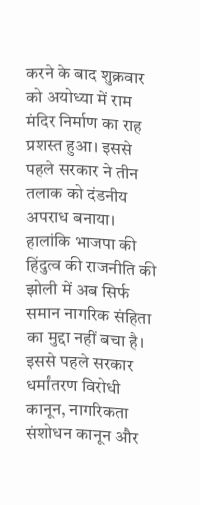करने के बाद शुक्रवार को अयोध्या में राम मंदिर निर्माण का राह प्रशस्त हुआ। इससे पहले सरकार ने तीन तलाक को दंडनीय अपराध बनाया। हालांकि भाजपा की हिंदुत्व की राजनीति की झोली में अब सिर्फ समान नागरिक संहिता का मुद्दा नहीं बचा है। इससे पहले सरकार धर्मांतरण विरोधी कानून, नागरिकता संशोधन कानून और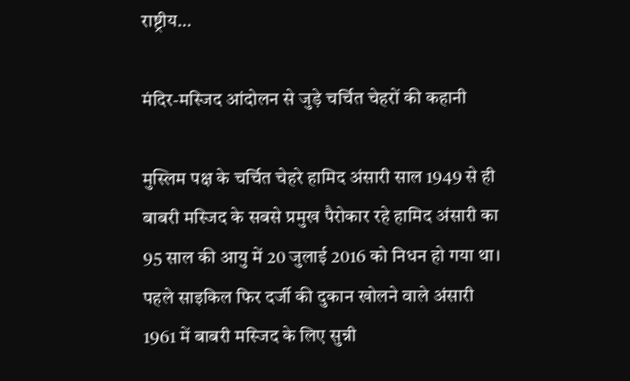राष्ट्रीय…

मंदिर-मस्जिद आंदोलन से जुड़े चर्चित चेहरों की कहानी

मुस्लिम पक्ष के चर्चित चेहरे हामिद अंसारी साल 1949 से ही बाबरी मस्जिद के सबसे प्रमुख पैरोकार रहे हामिद अंसारी का 95 साल की आयु में 20 जुलाई 2016 को निधन हो गया था। पहले साइकिल फिर दर्जी की दुकान खोलने वाले अंसारी 1961 में बाबरी मस्जिद के लिए सुन्नी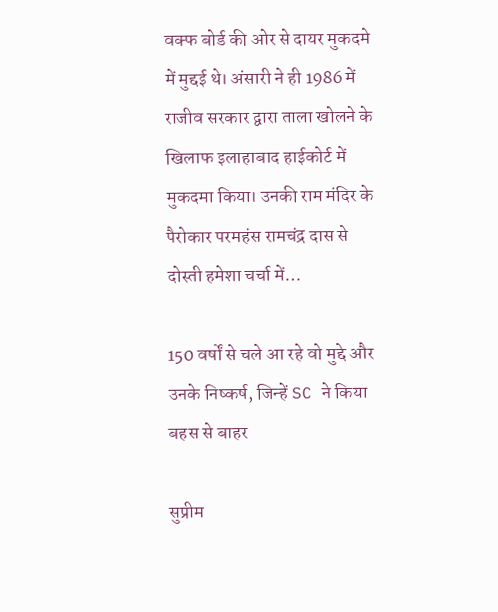वक्फ बोर्ड की ओर से दायर मुकदमे में मुद्दई थे। अंसारी ने ही 1986 में राजीव सरकार द्वारा ताला खोलने के खिलाफ इलाहाबाद हाईकोर्ट में मुकदमा किया। उनकी राम मंदिर के पैरोकार परमहंस रामचंद्र दास से दोस्ती हमेशा चर्चा में…

150 वर्षों से चले आ रहे वो मुद्दे और उनके निष्कर्ष, जिन्हें SC ने किया बहस से बाहर

सुप्रीम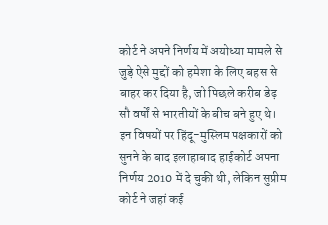कोर्ट ने अपने निर्णय में अयोध्या मामले से जुड़े ऐसे मुद्दों को हमेशा के लिए बहस से बाहर कर दिया है, जो पिछले करीब डेढ़ सौ वर्षों से भारतीयों के बीच बने हुए थे। इन विषयों पर हिंदू-मुस्लिम पक्षकारों को सुनने के बाद इलाहाबाद हाईकोर्ट अपना निर्णय 2010 में दे चुकी थी, लेकिन सुप्रीम कोर्ट ने जहां कई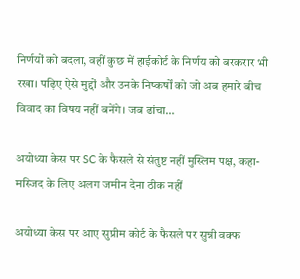निर्णयों को बदला, वहीं कुछ में हाईकोर्ट के निर्णय को बरकरार भी रखा। पढ़िए ऐसे मुद्दों और उनके निष्कर्षों को जो अब हमारे बीच विवाद का विषय नहीं बनेंगे। जब ढांचा…

अयोध्या केस पर SC के फैसले से संतुष्ट नहीं मुस्लिम पक्ष, कहा- मस्जिद के लिए अलग जमीन देना ठीक नहीं

अयोध्या केस पर आए सुप्रीम कोर्ट के फैसले पर सुन्नी वक्फ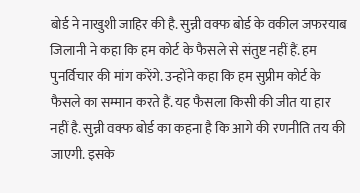बोर्ड ने नाखुशी जाहिर की है. सुन्नी वक्फ बोर्ड के वकील जफरयाब जिलानी ने कहा कि हम कोर्ट के फैसले से संतुष्ट नहीं हैं. हम पुनर्विचार की मांग करेंगे. उन्होंने कहा कि हम सुप्रीम कोर्ट के फैसले का सम्मान करते हैं. यह फैसला किसी की जीत या हार नहीं है. सुन्नी वक्फ बोर्ड का कहना है कि आगे की रणनीति तय की जाएगी. इसके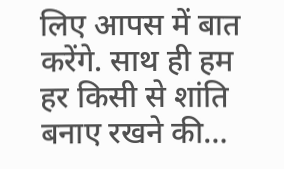लिए आपस में बात करेंगे. साथ ही हम हर किसी से शांति बनाए रखने की…